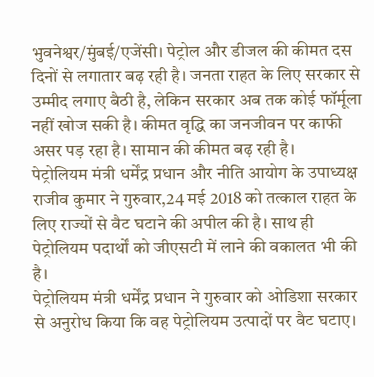भुवनेश्वर/मुंबई/एजेंसी। पेट्रोल और डीजल की कीमत दस दिनों से लगातार बढ़ रही है। जनता राहत के लिए सरकार से उम्मीद लगाए बैठी है, लेकिन सरकार अब तक कोई फॉर्मूला नहीं खोज सकी है। कीमत वृद्धि का जनजीवन पर काफी असर पड़ रहा है। सामान की कीमत बढ़ रही है।
पेट्रोलियम मंत्री धर्मेंद्र प्रधान और नीति आयोग के उपाध्यक्ष राजीव कुमार ने गुरुवार,24 मई 2018 को तत्काल राहत के लिए राज्यों से वैट घटाने की अपील की है। साथ ही पेट्रोलियम पदार्थों को जीएसटी में लाने की वकालत भी की है।
पेट्रोलियम मंत्री धर्मेंद्र प्रधान ने गुरुवार को ओडिशा सरकार से अनुरोध किया कि वह पेट्रोलियम उत्पादों पर वैट घटाए।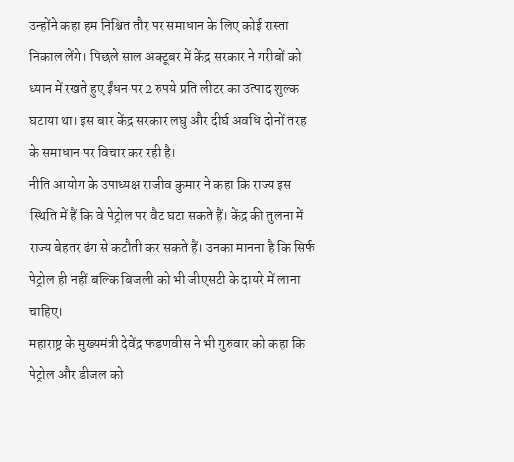उन्होंने कहा हम निश्चित तौर पर समाधान के लिए कोई रास्ता निकाल लेंगे। पिछले साल अक्टूबर में केंद्र सरकार ने गरीबों को ध्यान में रखते हुए ईंधन पर 2 रुपये प्रति लीटर का उत्पाद शुल्क घटाया था। इस बार केंद्र सरकार लघु और दीर्घ अवधि दोनों तरह के समाधान पर विचार कर रही है।
नीति आयोग के उपाध्यक्ष राजीव कुमार ने कहा कि राज्य इस स्थिति में हैं कि वे पेट्रोल पर वैट घटा सकते हैं। केंद्र की तुलना में राज्य बेहतर ढंग से कटौती कर सकते हैं। उनका मानना है कि सिर्फ पेट्रोल ही नहीं बल्कि बिजली को भी जीएसटी के दायरे में लाना चाहिए।
महाराष्ट्र के मुख्यमंत्री देवेंद्र फडणवीस ने भी गुरुवार को कहा कि पेट्रोल और डीजल को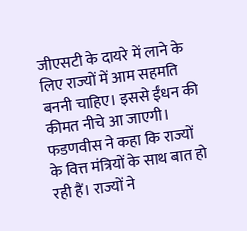जीएसटी के दायरे में लाने के लिए राज्यों में आम सहमति बननी चाहिए। इससे ईंधन की कीमत नीचे आ जाएगी। फडणवीस ने कहा कि राज्यों के वित्त मंत्रियों के साथ बात हो रही हैं। राज्यों ने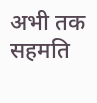अभी तक सहमति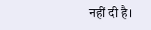नहीं दी है।